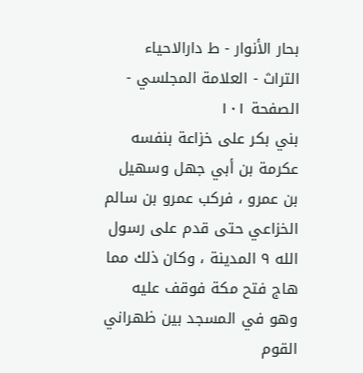بحار الأنوار - ط دارالاحیاء التراث - العلامة المجلسي - الصفحة ١٠١
بني بكر على خزاعة بنفسه عكرمة بن أبي جهل وسهيل بن عمرو ، فركب عمرو بن سالم الخزاعي حتى قدم على رسول الله ٩ المدينة ، وكان ذلك مما هاج فتح مكة فوقف عليه وهو في المسجد بين ظهراني القوم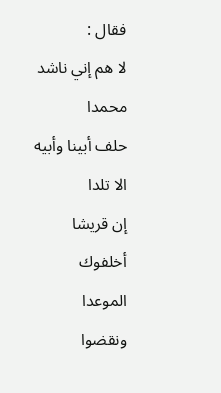فقال :
لا هم إني ناشد محمدا
حلف أبينا وأبيه الا تلدا
إن قريشا أخلفوك الموعدا
ونقضوا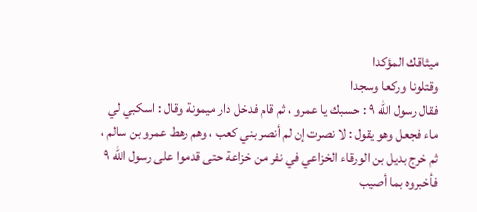ميثاقك المؤكدا
وقتلونا وركعا وسجدا
فقال رسول الله ٩ : حسبك يا عمرو ، ثم قام فدخل دار ميمونة وقال : اسكبي لي ماء فجعل وهو يقول : لا نصرت إن لم أنصر بني كعب ، وهم رهط عمرو بن سالم ، ثم خرج بديل بن الورقاء الخزاعي في نفر من خزاعة حتى قدموا على رسول الله ٩ فأخبروه بما أصيب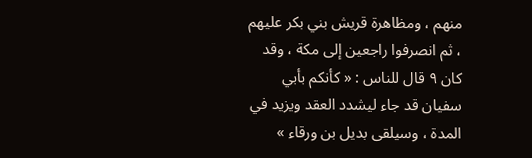منهم ، ومظاهرة قريش بني بكر عليهم ، ثم انصرفوا راجعين إلى مكة ، وقد كان ٩ قال للناس : « كأنكم بأبي سفيان قد جاء ليشدد العقد ويزيد في المدة ، وسيلقى بديل بن ورقاء »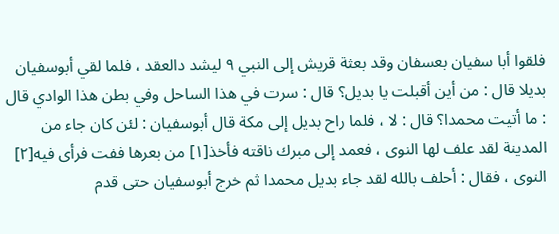فلقوا أبا سفيان بعسفان وقد بعثة قريش إلى النبي ٩ ليشد دالعقد ، فلما لقي أبوسفيان بديلا قال : من أين أقبلت يا بديل؟ قال : سرت في هذا الساحل وفي بطن هذا الوادي قال : ما أتيت محمدا؟ قال : لا ، فلما راح بديل إلى مكة قال أبوسفيان : لئن كان جاء من المدينة لقد علف لها النوى ، فعمد إلى مبرك ناقته فأخذ[١] من بعرها ففت فرأى فيه[٢] النوى ، فقال : أحلف بالله لقد جاء بديل محمدا ثم خرج أبوسفيان حتى قدم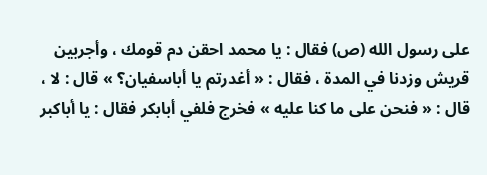على رسول الله (ص) فقال : يا محمد احقن دم قومك ، وأجربين قريش وزدنا في المدة ، فقال : « أغدرتم يا أباسفيان؟ » قال : لا ، قال : « فنحن على ما كنا عليه » فخرج فلفي أبابكر فقال : يا أباكبر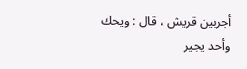أجربين قريش ، قال : ويحك وأحد يجير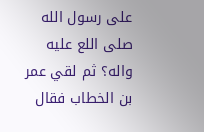على رسول الله صلى اللع عليه واله؟ ثم لقي عمر بن الخطاب فقال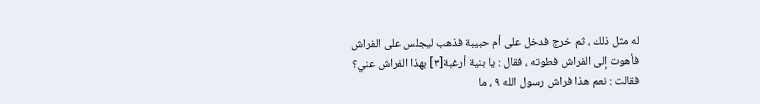له مثل ذلك ، ثم خرج فدخل على أم حبيبة فذهب ليجلس على الفراش فأهوت إلى الفراش فطوته ، فقال : يا بنية أرغبة[٣] بهذا الفراش عني؟ فقالت : نعم هذا فراش رسول الله ٩ ، ما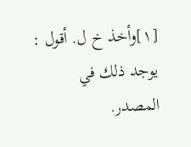[١]وأخذ خ ل. أقول : يوجد ذلك في المصدر.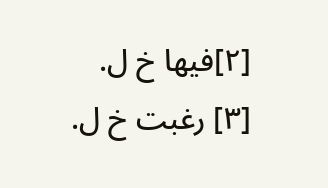[٢]فيها خ ل.
[٣] رغبت خ ل.